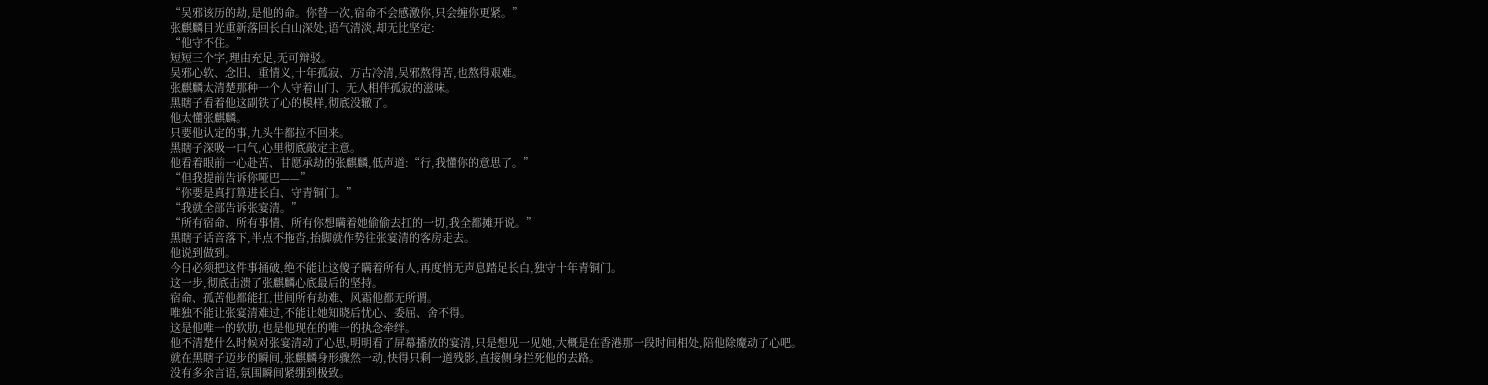“吴邪该历的劫,是他的命。你替一次,宿命不会感激你,只会缠你更紧。”
张麒麟目光重新落回长白山深处,语气清淡,却无比坚定:
“他守不住。”
短短三个字,理由充足,无可辩驳。
吴邪心软、念旧、重情义,十年孤寂、万古冷清,吴邪熬得苦,也熬得艰难。
张麒麟太清楚那种一个人守着山门、无人相伴孤寂的滋味。
黑瞎子看着他这副铁了心的模样,彻底没辙了。
他太懂张麒麟。
只要他认定的事,九头牛都拉不回来。
黑瞎子深吸一口气,心里彻底敲定主意。
他看着眼前一心赴苦、甘愿承劫的张麒麟,低声道:“行,我懂你的意思了。”
“但我提前告诉你哑巴——”
“你要是真打算进长白、守青铜门。”
“我就全部告诉张宴清。”
“所有宿命、所有事情、所有你想瞒着她偷偷去扛的一切,我全都摊开说。”
黑瞎子话音落下,半点不拖沓,抬脚就作势往张宴清的客房走去。
他说到做到。
今日必须把这件事捅破,绝不能让这傻子瞒着所有人,再度悄无声息踏足长白,独守十年青铜门。
这一步,彻底击溃了张麒麟心底最后的坚持。
宿命、孤苦他都能扛,世间所有劫难、风霜他都无所谓。
唯独不能让张宴清难过,不能让她知晓后忧心、委屈、舍不得。
这是他唯一的软肋,也是他现在的唯一的执念牵绊。
他不清楚什么时候对张宴清动了心思,明明看了屏幕播放的宴清,只是想见一见她,大概是在香港那一段时间相处,陪他除魔动了心吧。
就在黑瞎子迈步的瞬间,张麒麟身形骤然一动,快得只剩一道残影,直接侧身拦死他的去路。
没有多余言语,氛围瞬间紧绷到极致。